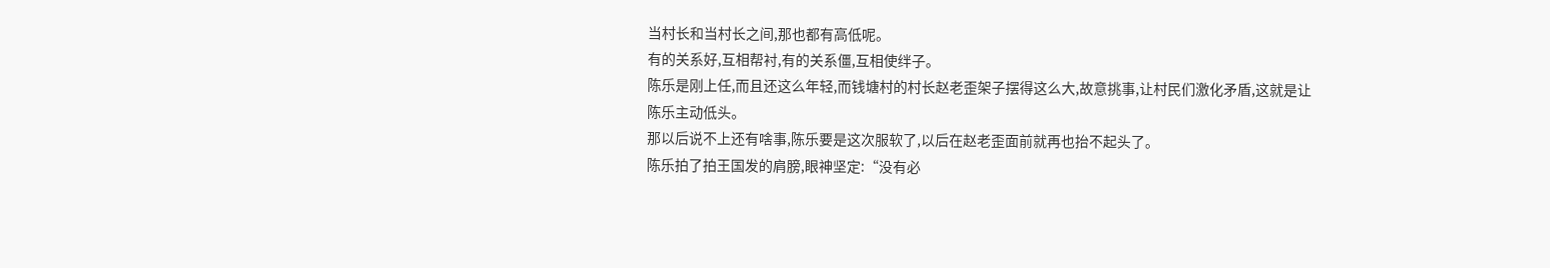当村长和当村长之间,那也都有高低呢。
有的关系好,互相帮衬,有的关系僵,互相使绊子。
陈乐是刚上任,而且还这么年轻,而钱塘村的村长赵老歪架子摆得这么大,故意挑事,让村民们激化矛盾,这就是让陈乐主动低头。
那以后说不上还有啥事,陈乐要是这次服软了,以后在赵老歪面前就再也抬不起头了。
陈乐拍了拍王国发的肩膀,眼神坚定:“没有必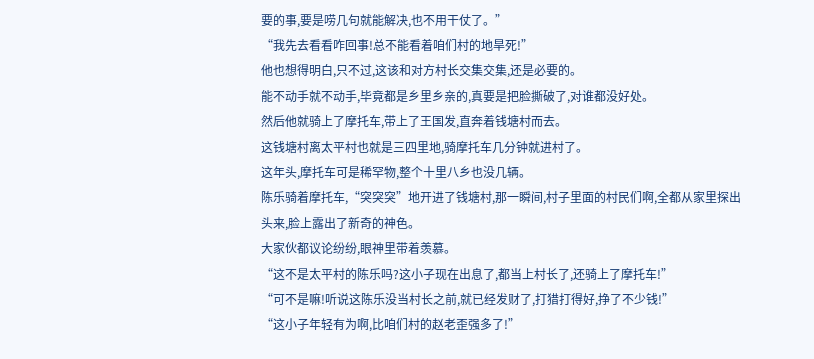要的事,要是唠几句就能解决,也不用干仗了。”
“我先去看看咋回事!总不能看着咱们村的地旱死!”
他也想得明白,只不过,这该和对方村长交集交集,还是必要的。
能不动手就不动手,毕竟都是乡里乡亲的,真要是把脸撕破了,对谁都没好处。
然后他就骑上了摩托车,带上了王国发,直奔着钱塘村而去。
这钱塘村离太平村也就是三四里地,骑摩托车几分钟就进村了。
这年头,摩托车可是稀罕物,整个十里八乡也没几辆。
陈乐骑着摩托车,“突突突”地开进了钱塘村,那一瞬间,村子里面的村民们啊,全都从家里探出头来,脸上露出了新奇的神色。
大家伙都议论纷纷,眼神里带着羡慕。
“这不是太平村的陈乐吗?这小子现在出息了,都当上村长了,还骑上了摩托车!”
“可不是嘛!听说这陈乐没当村长之前,就已经发财了,打猎打得好,挣了不少钱!”
“这小子年轻有为啊,比咱们村的赵老歪强多了!”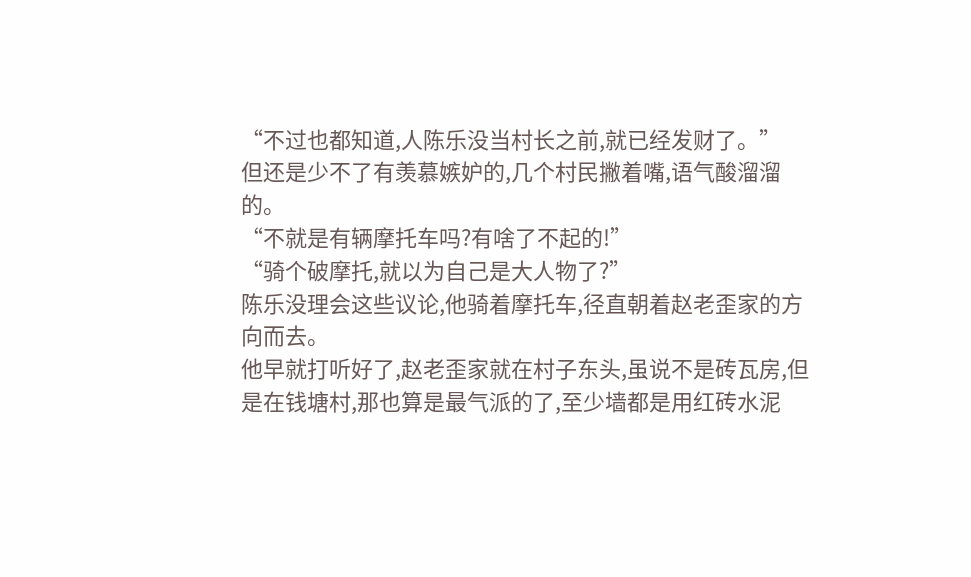“不过也都知道,人陈乐没当村长之前,就已经发财了。”
但还是少不了有羡慕嫉妒的,几个村民撇着嘴,语气酸溜溜的。
“不就是有辆摩托车吗?有啥了不起的!”
“骑个破摩托,就以为自己是大人物了?”
陈乐没理会这些议论,他骑着摩托车,径直朝着赵老歪家的方向而去。
他早就打听好了,赵老歪家就在村子东头,虽说不是砖瓦房,但是在钱塘村,那也算是最气派的了,至少墙都是用红砖水泥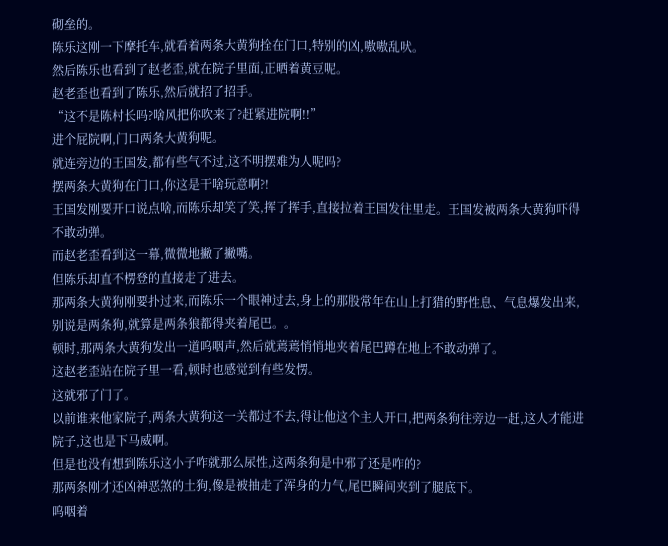砌垒的。
陈乐这刚一下摩托车,就看着两条大黄狗拴在门口,特别的凶,嗷嗷乱吠。
然后陈乐也看到了赵老歪,就在院子里面,正晒着黄豆呢。
赵老歪也看到了陈乐,然后就招了招手。
“这不是陈村长吗?啥风把你吹来了?赶紧进院啊!!”
进个屁院啊,门口两条大黄狗呢。
就连旁边的王国发,都有些气不过,这不明摆难为人呢吗?
摆两条大黄狗在门口,你这是干啥玩意啊?!
王国发刚要开口说点啥,而陈乐却笑了笑,挥了挥手,直接拉着王国发往里走。王国发被两条大黄狗吓得不敢动弹。
而赵老歪看到这一幕,微微地撇了撇嘴。
但陈乐却直不楞登的直接走了进去。
那两条大黄狗刚要扑过来,而陈乐一个眼神过去,身上的那股常年在山上打猎的野性息、气息爆发出来,别说是两条狗,就算是两条狼都得夹着尾巴。。
顿时,那两条大黄狗发出一道呜咽声,然后就蔫蔫悄悄地夹着尾巴蹲在地上不敢动弹了。
这赵老歪站在院子里一看,顿时也感觉到有些发愣。
这就邪了门了。
以前谁来他家院子,两条大黄狗这一关都过不去,得让他这个主人开口,把两条狗往旁边一赶,这人才能进院子,这也是下马威啊。
但是也没有想到陈乐这小子咋就那么尿性,这两条狗是中邪了还是咋的?
那两条刚才还凶神恶煞的土狗,像是被抽走了浑身的力气,尾巴瞬间夹到了腿底下。
呜咽着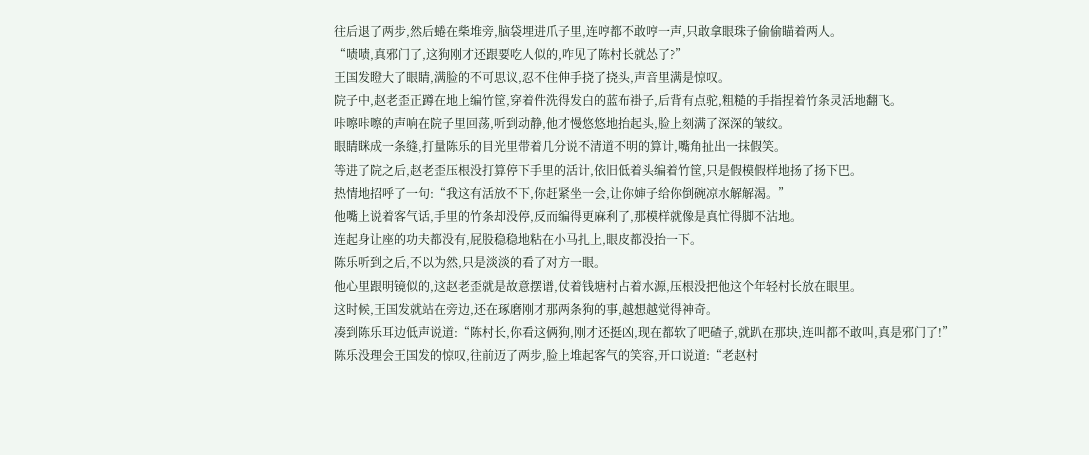往后退了两步,然后蜷在柴堆旁,脑袋埋进爪子里,连哼都不敢哼一声,只敢拿眼珠子偷偷瞄着两人。
“啧啧,真邪门了,这狗刚才还跟要吃人似的,咋见了陈村长就怂了?”
王国发瞪大了眼睛,满脸的不可思议,忍不住伸手挠了挠头,声音里满是惊叹。
院子中,赵老歪正蹲在地上编竹筐,穿着件洗得发白的蓝布褂子,后背有点驼,粗糙的手指捏着竹条灵活地翻飞。
咔嚓咔嚓的声响在院子里回荡,听到动静,他才慢悠悠地抬起头,脸上刻满了深深的皱纹。
眼睛眯成一条缝,打量陈乐的目光里带着几分说不清道不明的算计,嘴角扯出一抹假笑。
等进了院之后,赵老歪压根没打算停下手里的活计,依旧低着头编着竹筐,只是假模假样地扬了扬下巴。
热情地招呼了一句:“我这有活放不下,你赶紧坐一会,让你婶子给你倒碗凉水解解渴。”
他嘴上说着客气话,手里的竹条却没停,反而编得更麻利了,那模样就像是真忙得脚不沾地。
连起身让座的功夫都没有,屁股稳稳地粘在小马扎上,眼皮都没抬一下。
陈乐听到之后,不以为然,只是淡淡的看了对方一眼。
他心里跟明镜似的,这赵老歪就是故意摆谱,仗着钱塘村占着水源,压根没把他这个年轻村长放在眼里。
这时候,王国发就站在旁边,还在琢磨刚才那两条狗的事,越想越觉得神奇。
凑到陈乐耳边低声说道:“陈村长,你看这俩狗,刚才还挺凶,现在都软了吧碴子,就趴在那块,连叫都不敢叫,真是邪门了!”
陈乐没理会王国发的惊叹,往前迈了两步,脸上堆起客气的笑容,开口说道:“老赵村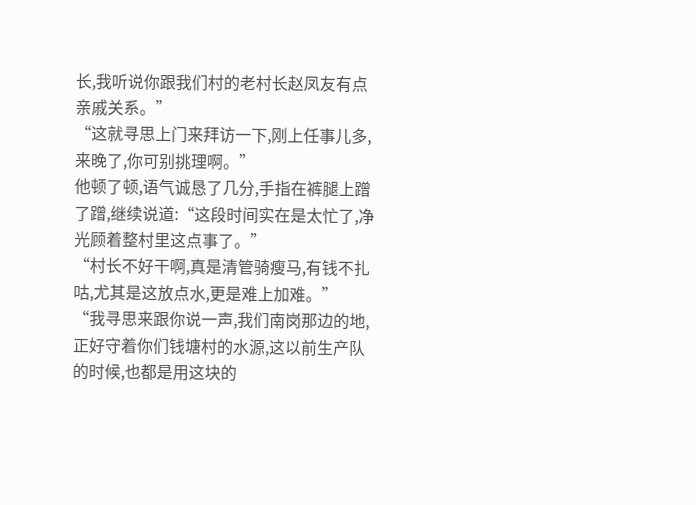长,我听说你跟我们村的老村长赵凤友有点亲戚关系。”
“这就寻思上门来拜访一下,刚上任事儿多,来晚了,你可别挑理啊。”
他顿了顿,语气诚恳了几分,手指在裤腿上蹭了蹭,继续说道:“这段时间实在是太忙了,净光顾着整村里这点事了。”
“村长不好干啊,真是清管骑瘦马,有钱不扎咕,尤其是这放点水,更是难上加难。”
“我寻思来跟你说一声,我们南岗那边的地,正好守着你们钱塘村的水源,这以前生产队的时候,也都是用这块的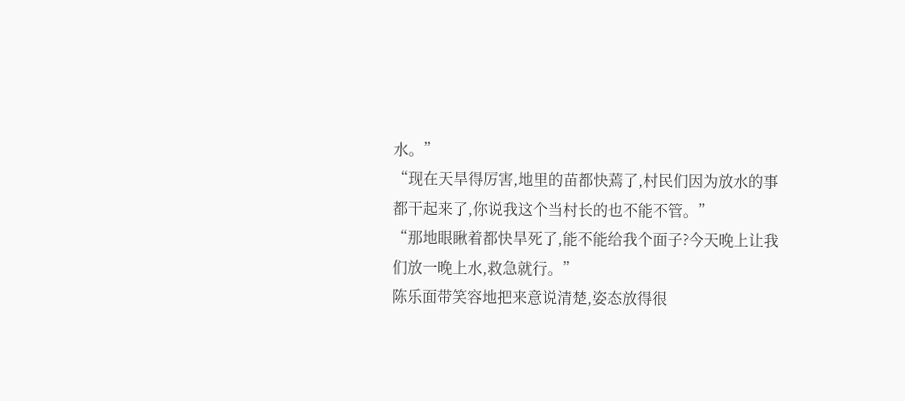水。”
“现在天旱得厉害,地里的苗都快蔫了,村民们因为放水的事都干起来了,你说我这个当村长的也不能不管。”
“那地眼瞅着都快旱死了,能不能给我个面子?今天晚上让我们放一晚上水,救急就行。”
陈乐面带笑容地把来意说清楚,姿态放得很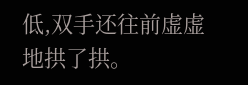低,双手还往前虚虚地拱了拱。